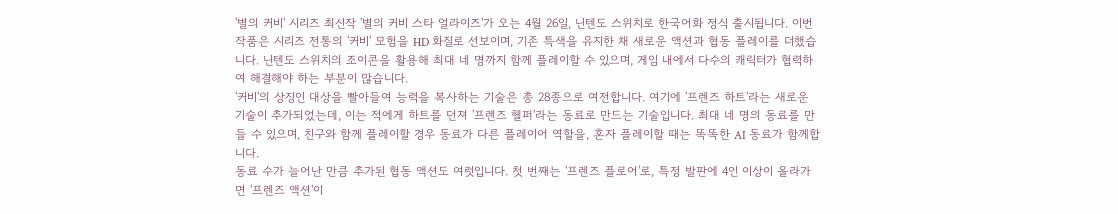'별의 커비' 시리즈 최신작 '별의 커비 스타 얼라이즈'가 오는 4월 26일, 닌텐도 스위치로 한국어화 정식 출시됩니다. 이번 작품은 시리즈 전통의 '커비' 모험을 HD 화질로 선보이며, 기존 특색을 유지한 채 새로운 액션과 협동 플레이를 더했습니다. 닌텐도 스위치의 조이콘을 활용해 최대 네 명까지 함께 플레이할 수 있으며, 게임 내에서 다수의 캐릭터가 협력하여 해결해야 하는 부분이 많습니다.
'커비'의 상징인 대상을 빨아들여 능력을 복사하는 기술은 총 28종으로 여전합니다. 여기에 '프렌즈 하트'라는 새로운 기술이 추가되었는데, 이는 적에게 하트를 던져 '프렌즈 헬퍼'라는 동료로 만드는 기술입니다. 최대 네 명의 동료를 만들 수 있으며, 친구와 함께 플레이할 경우 동료가 다른 플레이어 역할을, 혼자 플레이할 때는 똑똑한 AI 동료가 함께합니다.
동료 수가 늘어난 만큼 추가된 협동 액션도 여럿입니다. 첫 번째는 '프렌즈 플로어'로, 특정 발판에 4인 이상이 올라가면 '프렌즈 액션'이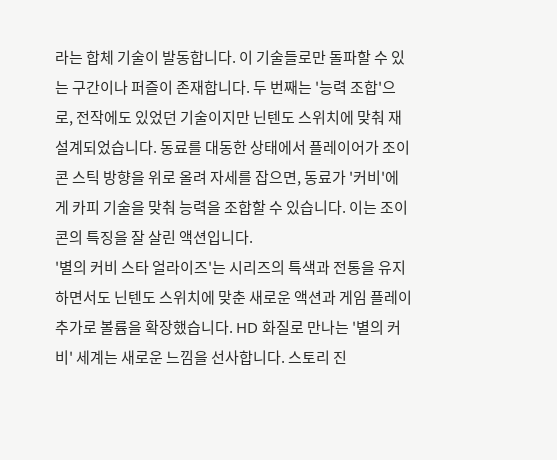라는 합체 기술이 발동합니다. 이 기술들로만 돌파할 수 있는 구간이나 퍼즐이 존재합니다. 두 번째는 '능력 조합'으로, 전작에도 있었던 기술이지만 닌텐도 스위치에 맞춰 재설계되었습니다. 동료를 대동한 상태에서 플레이어가 조이콘 스틱 방향을 위로 올려 자세를 잡으면, 동료가 '커비'에게 카피 기술을 맞춰 능력을 조합할 수 있습니다. 이는 조이콘의 특징을 잘 살린 액션입니다.
'별의 커비 스타 얼라이즈'는 시리즈의 특색과 전통을 유지하면서도 닌텐도 스위치에 맞춘 새로운 액션과 게임 플레이 추가로 볼륨을 확장했습니다. HD 화질로 만나는 '별의 커비' 세계는 새로운 느낌을 선사합니다. 스토리 진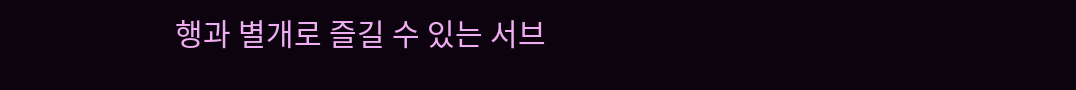행과 별개로 즐길 수 있는 서브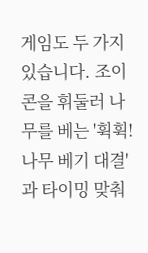게임도 두 가지 있습니다. 조이콘을 휘둘러 나무를 베는 '휙휙! 나무 베기 대결'과 타이밍 맞춰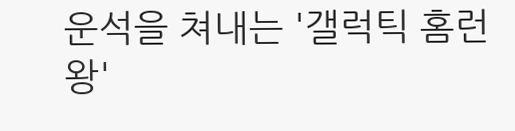운석을 쳐내는 '갤럭틱 홈런왕'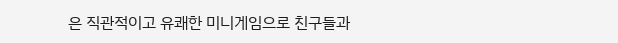은 직관적이고 유쾌한 미니게임으로 친구들과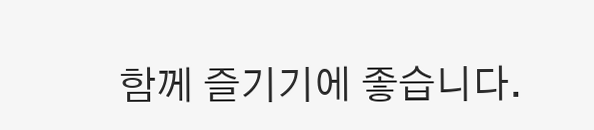함께 즐기기에 좋습니다.